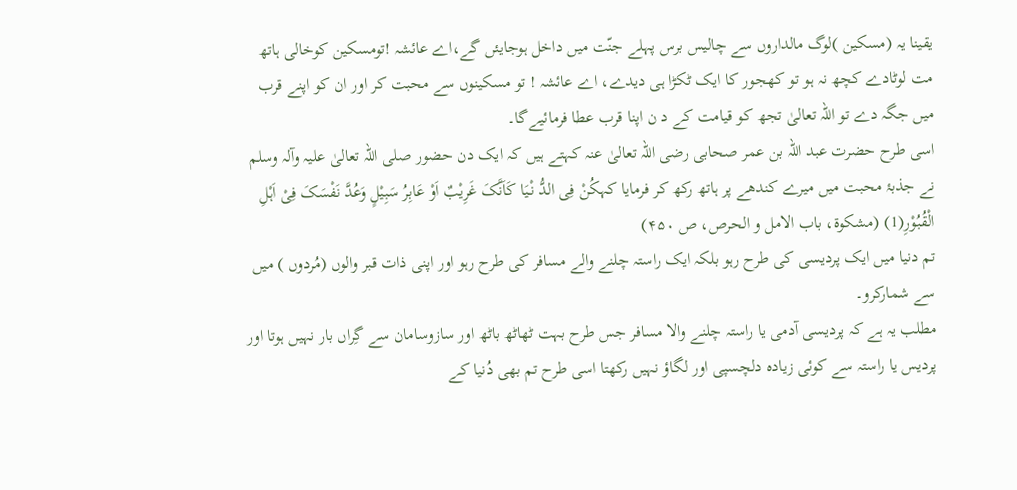یقینا یہ (مسکین )لوگ مالداروں سے چالیس برس پہلے جنّت میں داخل ہوجایئں گے،اے عائشہ !تومسکین کوخالی ہاتھ مت لوٹادے کچھ نہ ہو تو کھجور کا ایک ٹکڑا ہی دیدے، اے عائشہ ! تو مسکینوں سے محبت کر اور ان کو اپنے قرب میں جگہ دے تو اللہ تعالیٰ تجھ کو قیامت کے د ن اپنا قرب عطا فرمائیےگا۔
اسی طرح حضرت عبد اللہ بن عمر صحابی رضی اللہ تعالیٰ عنہ کہتے ہیں کہ ایک دن حضور صلی اللہ تعالیٰ علیہ وآلہ وسلم نے جذبۂ محبت میں میرے کندھے پر ہاتھ رکھ کر فرمایا کہکُنْ فِی الدُّ نْیَا کَاَنَّکَ غَرِیْبٌ اَوْ عَابِرُ سَبِیْلٍ وَعُدَّ نَفْسَکَ فِیْ اَہْلِ الْقُبُوْرِ(1) (مشکوۃ، باب الامل و الحرص، ص ۴۵۰)
تم دنیا میں ایک پردیسی کی طرح رہو بلکہ ایک راستہ چلنے والے مسافر کی طرح رہو اور اپنی ذات قبر والوں (مُردوں ) میں سے شمارکرو۔
مطلب یہ ہے کہ پردیسی آدمی یا راستہ چلنے والا مسافر جس طرح بہت ٹھاٹھ باٹھ اور سازوسامان سے گِراں بار نہیں ہوتا اور پردیس یا راستہ سے کوئی زیادہ دلچسپی اور لگاؤ نہیں رکھتا اسی طرح تم بھی دُنیا کے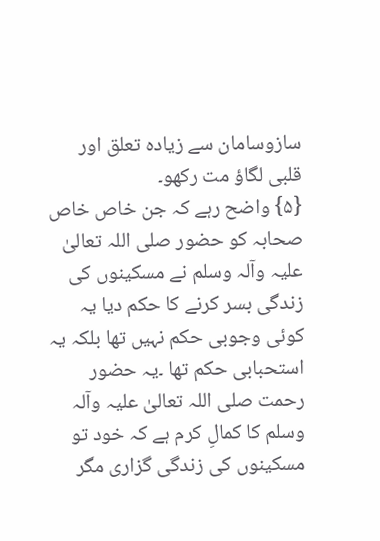سازوسامان سے زیادہ تعلق اور قلبی لگاؤ مت رکھو۔
{۵} واضح رہے کہ جن خاص خاص صحابہ کو حضور صلی اللہ تعالیٰ علیہ وآلہ وسلم نے مسکینوں کی زندگی بسر کرنے کا حکم دیا یہ کوئی وجوبی حکم نہیں تھا بلکہ یہ استحبابی حکم تھا ۔یہ حضور رحمت صلی اللہ تعالیٰ علیہ وآلہ وسلم کا کمالِ کرم ہے کہ خود تو مسکینوں کی زندگی گزاری مگر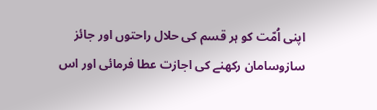اپنی اُمّت کو ہر قسم کی حلال راحتوں اور جائز سازوسامان رکھنے کی اجازت عطا فرمائی اور اس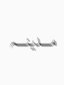مـــدینـــہ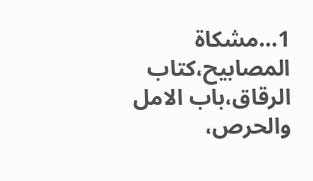1…مشکاۃ المصابیح،کتاب الرقاق،باب الامل والحرص،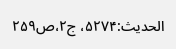الحدیث:۵۲۷۴، ج۲،ص۲۵۹